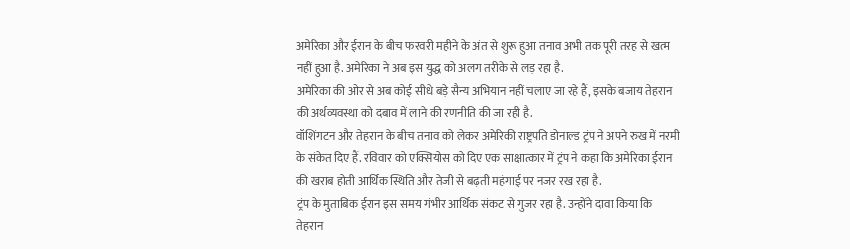अमेरिका और ईरान के बीच फरवरी महीने के अंत से शुरू हुआ तनाव अभी तक पूरी तरह से खत्म नहीं हुआ है. अमेरिका ने अब इस युद्ध को अलग तरीके से लड़ रहा है.
अमेरिका की ओर से अब कोई सीधे बड़े सैन्य अभियान नहीं चलाए जा रहे हैं, इसके बजाय तेहरान की अर्थव्यवस्था को दबाव में लाने की रणनीति की जा रही है.
वॉशिंगटन और तेहरान के बीच तनाव को लेकर अमेरिकी राष्ट्रपति डोनाल्ड ट्रंप ने अपने रुख में नरमी के संकेत दिए हैं. रविवार को एक्सियोस को दिए एक साक्षात्कार में ट्रंप ने कहा कि अमेरिका ईरान की खराब होती आर्थिक स्थिति और तेजी से बढ़ती महंगाई पर नजर रख रहा है.
ट्रंप के मुताबिक ईरान इस समय गंभीर आर्थिक संकट से गुजर रहा है. उन्होंने दावा किया कि तेहरान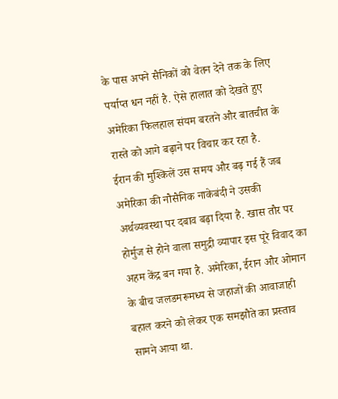के पास अपने सैनिकों को वेतन देने तक के लिए पर्याप्त धन नहीं है. ऐसे हालात को देखते हुए अमेरिका फिलहाल संयम बरतने और बातचीत के रास्ते को आगे बढ़ाने पर विचार कर रहा है.
ईरान की मुश्किलें उस समय और बढ़ गई हैं जब अमेरिका की नौसैनिक नाकेबंदी ने उसकी अर्थव्यवस्था पर दबाव बढ़ा दिया है. खास तौर पर होर्मुज से होने वाला समुद्री व्यापार इस पूरे विवाद का अहम केंद्र बन गया है. अमेरिका, ईरान और ओमान के बीच जलडमरूमध्य से जहाजों की आवाजाही बहाल करने को लेकर एक समझौते का प्रस्ताव सामने आया था.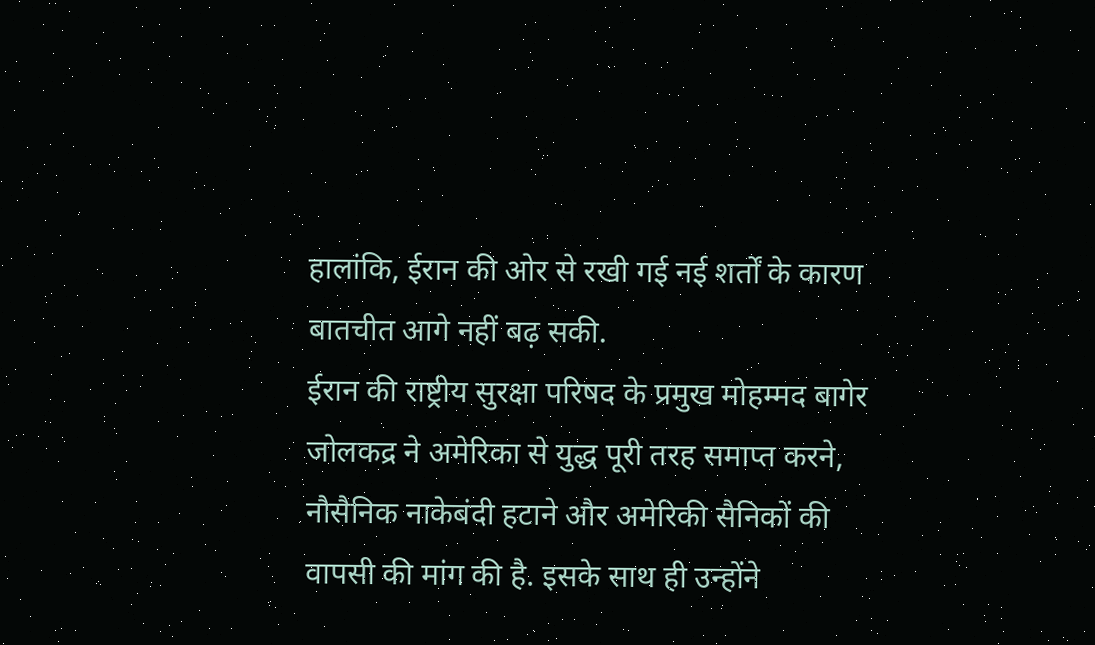हालांकि, ईरान की ओर से रखी गई नई शर्तों के कारण बातचीत आगे नहीं बढ़ सकी.
ईरान की राष्ट्रीय सुरक्षा परिषद के प्रमुख मोहम्मद बागेर जोलकद्र ने अमेरिका से युद्ध पूरी तरह समाप्त करने, नौसैनिक नाकेबंदी हटाने और अमेरिकी सैनिकों की वापसी की मांग की है. इसके साथ ही उन्होंने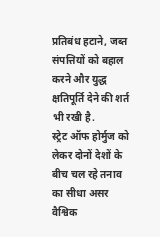प्रतिबंध हटाने, जब्त संपत्तियों को बहाल करने और युद्ध क्षतिपूर्ति देने की शर्त भी रखी है.
स्ट्रेट ऑफ होर्मुज को लेकर दोनों देशों के बीच चल रहे तनाव का सीधा असर वैश्विक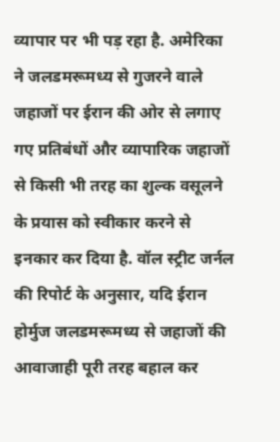व्यापार पर भी पड़ रहा है. अमेरिका ने जलडमरूमध्य से गुजरने वाले जहाजों पर ईरान की ओर से लगाए गए प्रतिबंधों और व्यापारिक जहाजों से किसी भी तरह का शुल्क वसूलने के प्रयास को स्वीकार करने से इनकार कर दिया है. वॉल स्ट्रीट जर्नल की रिपोर्ट के अनुसार, यदि ईरान होर्मुज जलडमरूमध्य से जहाजों की आवाजाही पूरी तरह बहाल कर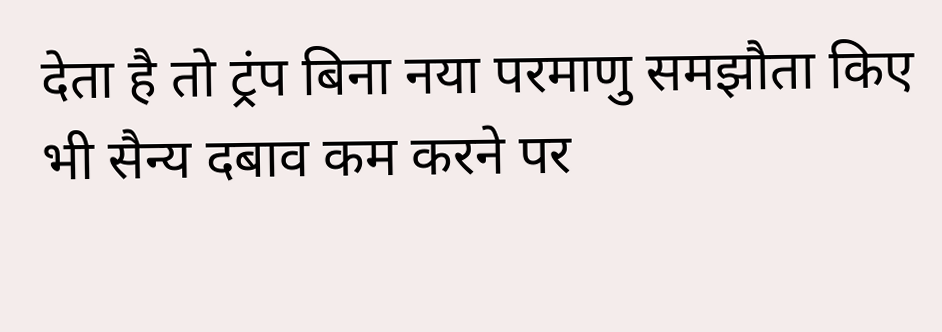देता है तो ट्रंप बिना नया परमाणु समझौता किए भी सैन्य दबाव कम करने पर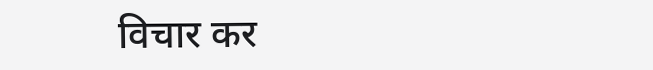विचार कर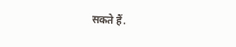सकते हैं.